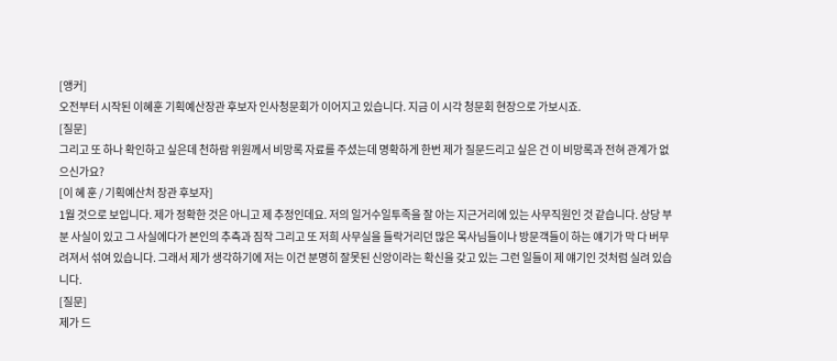[앵커]
오전부터 시작된 이혜훈 기획예산장관 후보자 인사청문회가 이어지고 있습니다. 지금 이 시각 청문회 현장으로 가보시죠.
[질문]
그리고 또 하나 확인하고 싶은데 천하람 위원께서 비망록 자료를 주셨는데 명확하게 한번 제가 질문드리고 싶은 건 이 비망록과 전혀 관계가 없으신가요?
[이 혜 훈 / 기획예산처 장관 후보자]
1월 것으로 보입니다. 제가 정확한 것은 아니고 제 추정인데요. 저의 일거수일투족을 잘 아는 지근거리에 있는 사무직원인 것 같습니다. 상당 부분 사실이 있고 그 사실에다가 본인의 추측과 짐작 그리고 또 저희 사무실을 들락거리던 많은 목사님들이나 방문객들이 하는 얘기가 막 다 버무려져서 섞여 있습니다. 그래서 제가 생각하기에 저는 이건 분명히 잘못된 신앙이라는 확신을 갖고 있는 그런 일들이 제 얘기인 것처럼 실려 있습니다.
[질문]
제가 드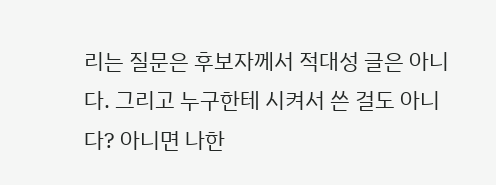리는 질문은 후보자께서 적대성 글은 아니다. 그리고 누구한테 시켜서 쓴 걸도 아니다? 아니면 나한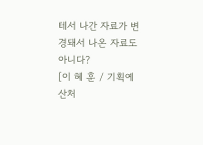테서 나간 자료가 변경돼서 나온 자료도 아니다?
[이 혜 훈 / 기획예산처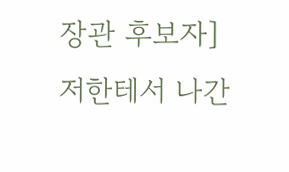장관 후보자]
저한테서 나간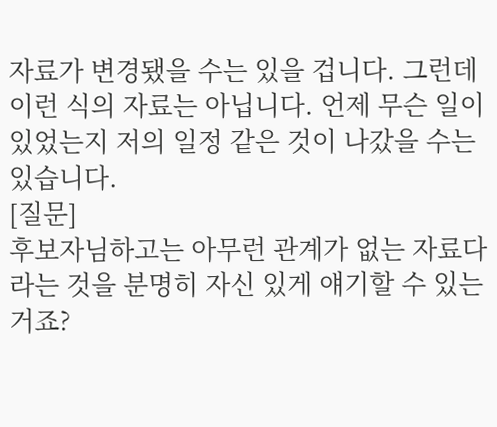자료가 변경됐을 수는 있을 겁니다. 그런데 이런 식의 자료는 아닙니다. 언제 무슨 일이 있었는지 저의 일정 같은 것이 나갔을 수는 있습니다.
[질문]
후보자님하고는 아무런 관계가 없는 자료다라는 것을 분명히 자신 있게 얘기할 수 있는 거죠?